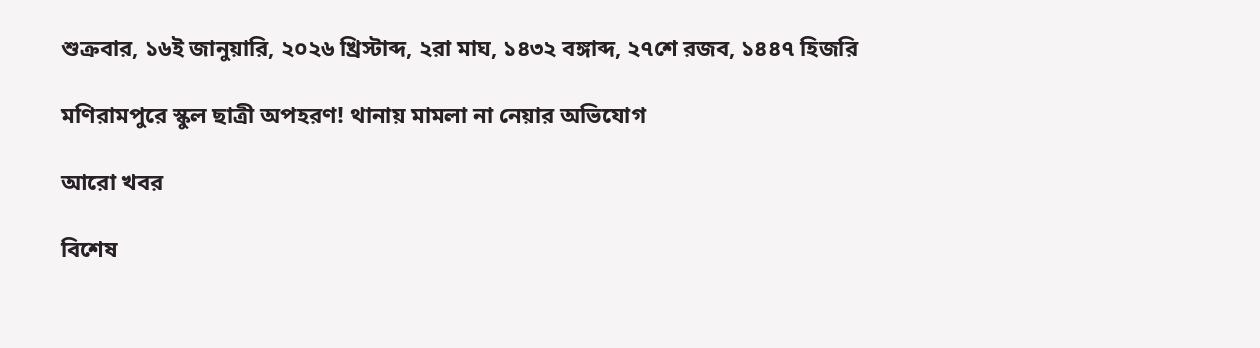শুক্রবার, ১৬ই জানুয়ারি, ২০২৬ খ্রিস্টাব্দ, ২রা মাঘ, ১৪৩২ বঙ্গাব্দ, ২৭শে রজব, ১৪৪৭ হিজরি

মণিরামপুরে স্কুল ছাত্রী অপহরণ! থানায় মামলা না নেয়ার অভিযোগ

আরো খবর

বিশেষ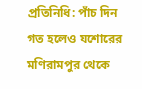প্রতিনিধি: পাঁচ দিন গত হলেও যশোরের মণিরামপুর থেকে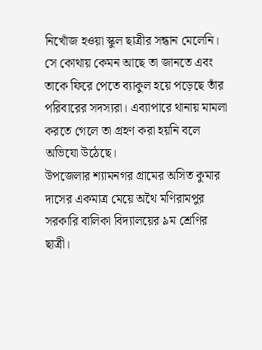নিখোঁজ হওয়া স্কুল ছাত্রীর সন্ধান মেলেনি। সে কোথায় কেমন আছে তা জানতে এবং তাকে ফিরে পেতে ব্যাকুল হয়ে পড়েছে তাঁর পরিবারের সদস্যরা। এব্যাপারে থানায় মামলা করতে গেলে তা গ্রহণ করা হয়নি বলে অভিযো উঠেছে।
উপজেলার শ্যামনগর গ্রামের অসিত কুমার দাসের একমাত্র মেয়ে অথৈ মণিরামপুর সরকারি বালিকা বিদ্যালয়ের ৯ম শ্রেণির ছাত্রী।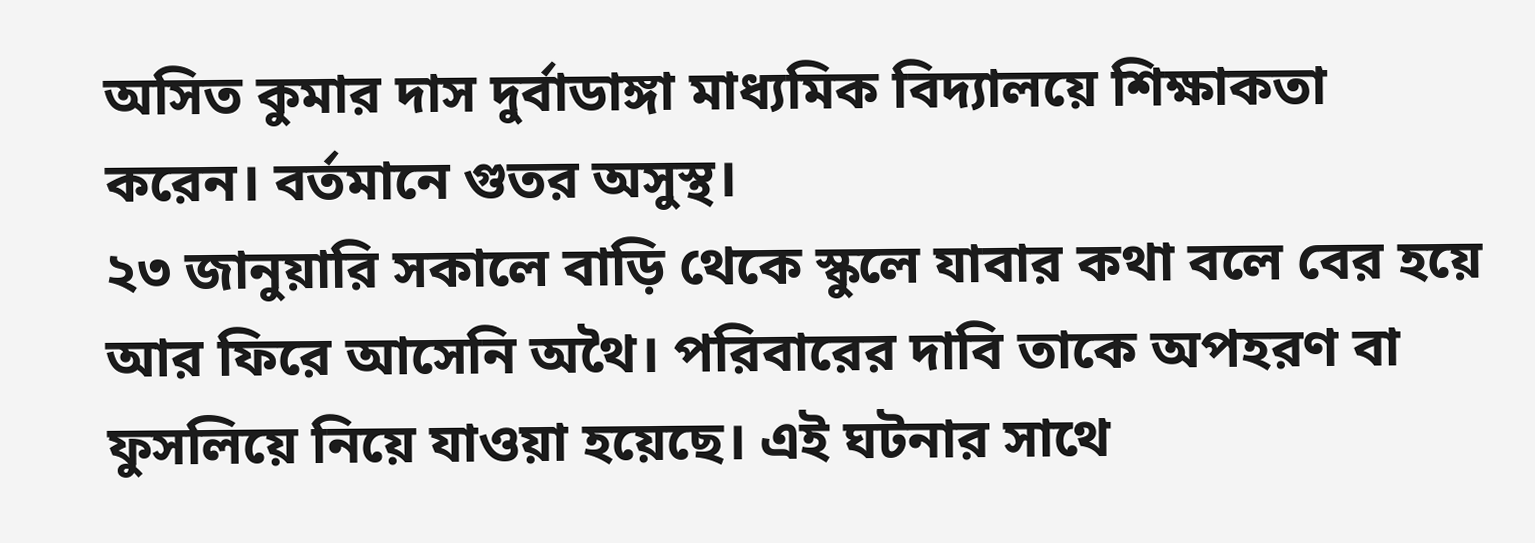অসিত কুমার দাস দুর্বাডাঙ্গা মাধ্যমিক বিদ্যালয়ে শিক্ষাকতা করেন। বর্তমানে গুতর অসুস্থ।
২৩ জানুয়ারি সকালে বাড়ি থেকে স্কুলে যাবার কথা বলে বের হয়ে আর ফিরে আসেনি অথৈ। পরিবারের দাবি তাকে অপহরণ বা ফুসলিয়ে নিয়ে যাওয়া হয়েছে। এই ঘটনার সাথে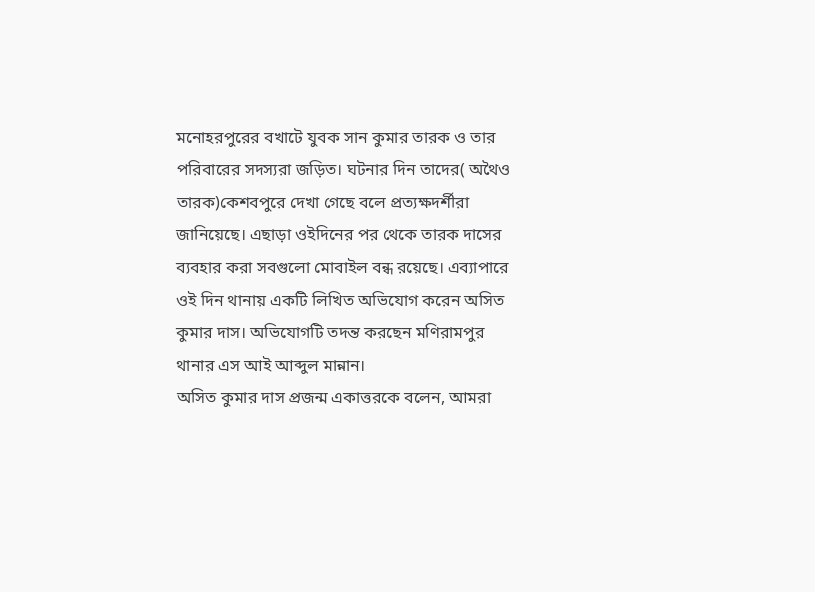মনোহরপুরের বখাটে যুবক সান কুমার তারক ও তার পরিবারের সদস্যরা জড়িত। ঘটনার দিন তাদের( অথৈও তারক)কেশবপুরে দেখা গেছে বলে প্রত্যক্ষদর্শীরা জানিয়েছে। এছাড়া ওইদিনের পর থেকে তারক দাসের ব্যবহার করা সবগুলো মোবাইল বন্ধ রয়েছে। এব্যাপারে ওই দিন থানায় একটি লিখিত অভিযোগ করেন অসিত কুমার দাস। অভিযোগটি তদন্ত করছেন মণিরামপুর থানার এস আই আব্দুল মান্নান।
অসিত কুমার দাস প্রজন্ম একাত্তরকে বলেন, আমরা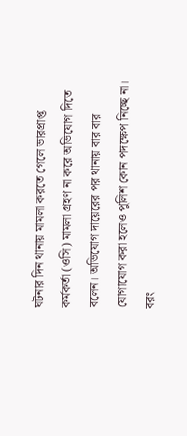ঘটনার দিন থানায় মামলা করতে গেলে ভারপ্রাপ্ত কর্মকর্তা (ওসি) মামলা গ্রহণ না করে অভিযোগ দিতে বলেন। অভিযোগ দায়েরের পর থানায় বার বার যোগাযোগ করা হলেও পুলিশ কোন পদক্ষেপ নিচ্ছে না। বরং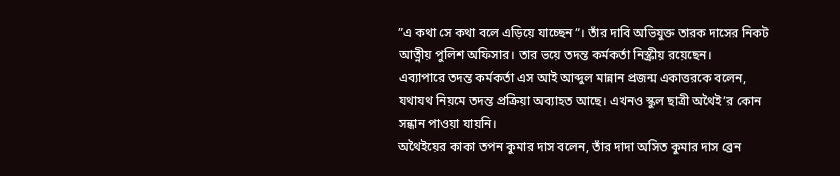”এ কথা সে কথা বলে এড়িয়ে যাচ্ছেন”। তাঁর দাবি অভিযুক্ত তারক দাসের নিকট আত্নীয় পুলিশ অফিসার। তার ভয়ে তদন্ত কর্মকর্তা নিস্ক্রীয় রয়েছেন।
এব্যাপারে তদন্ত কর্মকর্তা এস আই আব্দুল মান্নান প্রজন্ম একাত্তরকে বলেন, যথাযথ নিয়মে তদন্ত প্রক্রিয়া অব্যাহত আছে। এখনও স্কুল ছাত্রী অথৈই’র কোন সন্ধান পাওয়া যায়নি।
অথৈইয়ের কাকা তপন কুমার দাস বলেন, তাঁর দাদা অসিত কুমার দাস ব্রেন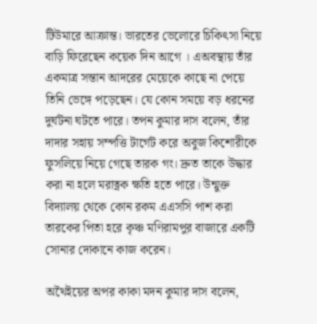টিউমারে আক্রান্ত। ভারতের ভেলোরে চিকিৎসা নিয়ে বাড়ি ফিরেছেন কয়েক দিন আগে । এঅবস্থায় তাঁর একমাত্র সন্তান আদরের মেয়েকে কাছে না পেয়ে তিনি ভেঙ্গে পড়েছেন। যে কোন সময়ে বড় ধরনের দুর্ঘটনা ঘটতে পারে। তপন কুমার দাস বলেন, তাঁর দাদার সহায় সম্পত্তি টার্গেট করে অবুজ কিশোরীকে ফুসলিয়ে নিয়ে গেছে তারক গং। দ্রুত তাকে উদ্ধার করা না হলে মরাত্নক ক্ষতি হতে পারে। উন্মুক্ত বিদ্যালয় থেকে কোন রকম এএসসি পাশ করা তারকের পিতা হরে কৃঞ্চ মণিরামপুর বাজারে একটি সোনার দোকানে কাজ করেন।

অথৈইয়ের অপর কাকা মদন কুমার দাস বলেন,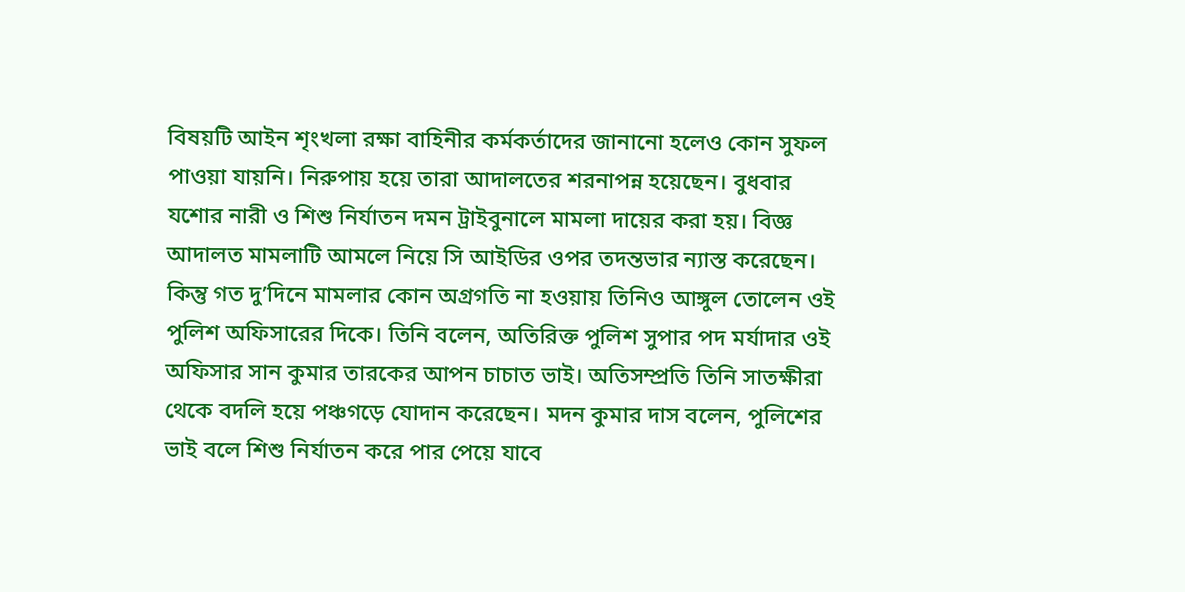বিষয়টি আইন শৃংখলা রক্ষা বাহিনীর কর্মকর্তাদের জানানো হলেও কোন সুফল পাওয়া যায়নি। নিরুপায় হয়ে তারা আদালতের শরনাপন্ন হয়েছেন। বুধবার যশোর নারী ও শিশু নির্যাতন দমন ট্রাইবুনালে মামলা দায়ের করা হয়। বিজ্ঞ আদালত মামলাটি আমলে নিয়ে সি আইডির ওপর তদন্তভার ন্যাস্ত করেছেন। কিন্তু গত দু’দিনে মামলার কোন অগ্রগতি না হওয়ায় তিনিও আঙ্গুল তোলেন ওই পুলিশ অফিসারের দিকে। তিনি বলেন, অতিরিক্ত পুলিশ সুপার পদ মর্যাদার ওই অফিসার সান কুমার তারকের আপন চাচাত ভাই। অতিসম্প্রতি তিনি সাতক্ষীরা থেকে বদলি হয়ে পঞ্চগড়ে যোদান করেছেন। মদন কুমার দাস বলেন, পুলিশের ভাই বলে শিশু নির্যাতন করে পার পেয়ে যাবে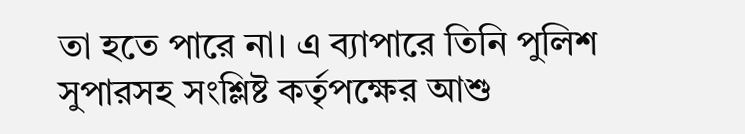তা হতে পারে না। এ ব্যাপারে তিনি পুলিশ সুপারসহ সংশ্লিষ্ট কর্তৃপক্ষের আশু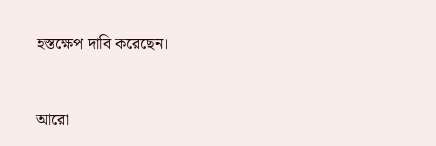হস্তক্ষেপ দাবি করেছেন।



আরো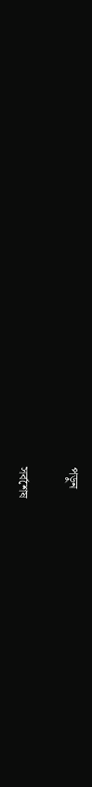পড়ুন

সর্বশেষ